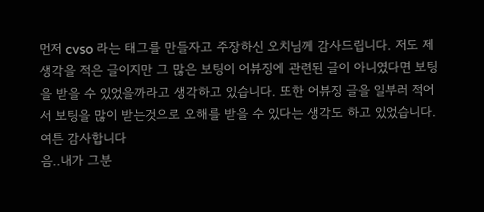먼저 cvso 라는 태그를 만들자고 주장하신 오치님께 감사드립니다. 저도 제 생각을 적은 글이지만 그 많은 보팅이 어뷰징에 관련된 글이 아니였다면 보팅을 받을 수 있었을까라고 생각하고 있습니다. 또한 어뷰징 글을 일부러 적어서 보팅을 많이 받는것으로 오해를 받을 수 있다는 생각도 하고 있었습니다. 여튼 감사합니다
음..내가 그분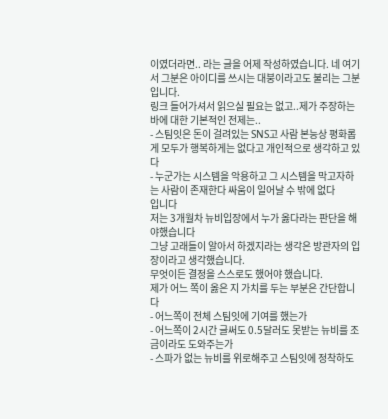이였더라면.. 라는 글을 어제 작성하였습니다. 네 여기서 그분은 아이디를 쓰시는 대붕이라고도 불리는 그분입니다.
링크 들어가셔서 읽으실 필요는 없고..제가 주장하는 바에 대한 기본적인 전제는..
- 스팀잇은 돈이 걸려있는 SNS고 사람 본능상 평화롭게 모두가 행복하게는 없다고 개인적으로 생각하고 있다
- 누군가는 시스템을 악용하고 그 시스템을 막고자하는 사람이 존재한다 싸움이 일어날 수 밖에 없다
입니다
저는 3개월차 뉴비입장에서 누가 옳다라는 판단을 해야했습니다
그냥 고래들이 알아서 하겠지라는 생각은 방관자의 입장이라고 생각했습니다.
무엇이든 결정을 스스로도 했어야 했습니다.
제가 어느 쪽이 옳은 지 가치를 두는 부분은 간단합니다
- 어느쪽이 전체 스팀잇에 기여를 했는가
- 어느쪽이 2시간 글써도 0.5달러도 못받는 뉴비를 조금이라도 도와주는가
- 스파가 없는 뉴비를 위로해주고 스팀잇에 정착하도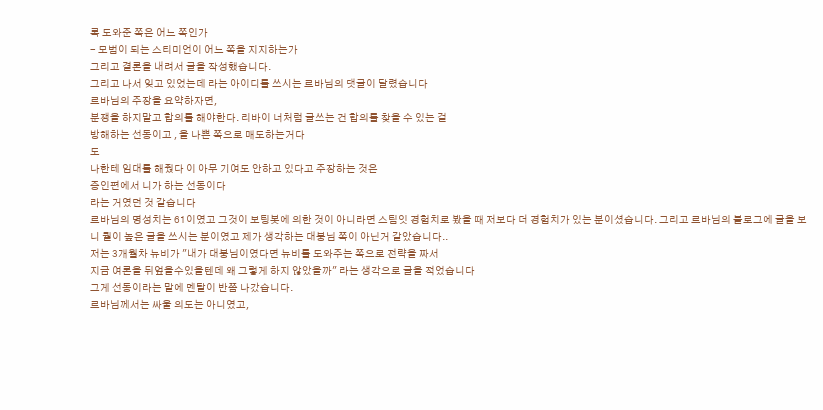록 도와준 쪽은 어느 쪽인가
- 모범이 되는 스티미언이 어느 쪽을 지지하는가
그리고 결론을 내려서 글을 작성했습니다.
그리고 나서 잊고 있었는데 라는 아이디를 쓰시는 르바님의 댓글이 달렸습니다
르바님의 주장을 요약하자면,
분쟁을 하지말고 합의를 해야한다. 리바이 너처럼 글쓰는 건 합의를 찾을 수 있는 걸
방해하는 선동이고 , 을 나쁜 쪽으로 매도하는거다
도
나한테 임대를 해줬다 이 아무 기여도 안하고 있다고 주장하는 것은
증인편에서 니가 하는 선동이다
라는 거였던 것 같습니다
르바님의 명성치는 61이였고 그것이 보팅봇에 의한 것이 아니라면 스팀잇 경험치로 봤을 때 저보다 더 경험치가 있는 분이셨습니다. 그리고 르바님의 블로그에 글을 보니 퀄이 높은 글을 쓰시는 분이였고 제가 생각하는 대붕님 쪽이 아닌거 같았습니다..
저는 3개월차 뉴비가 "내가 대붕님이였다면 뉴비를 도와주는 쪽으로 전략을 짜서
지금 여론을 뒤엎을수있을텐데 왜 그렇게 하지 않았을까" 라는 생각으로 글을 적었습니다
그게 선동이라는 말에 멘탈이 반쯤 나갔습니다.
르바님께서는 싸울 의도는 아니였고,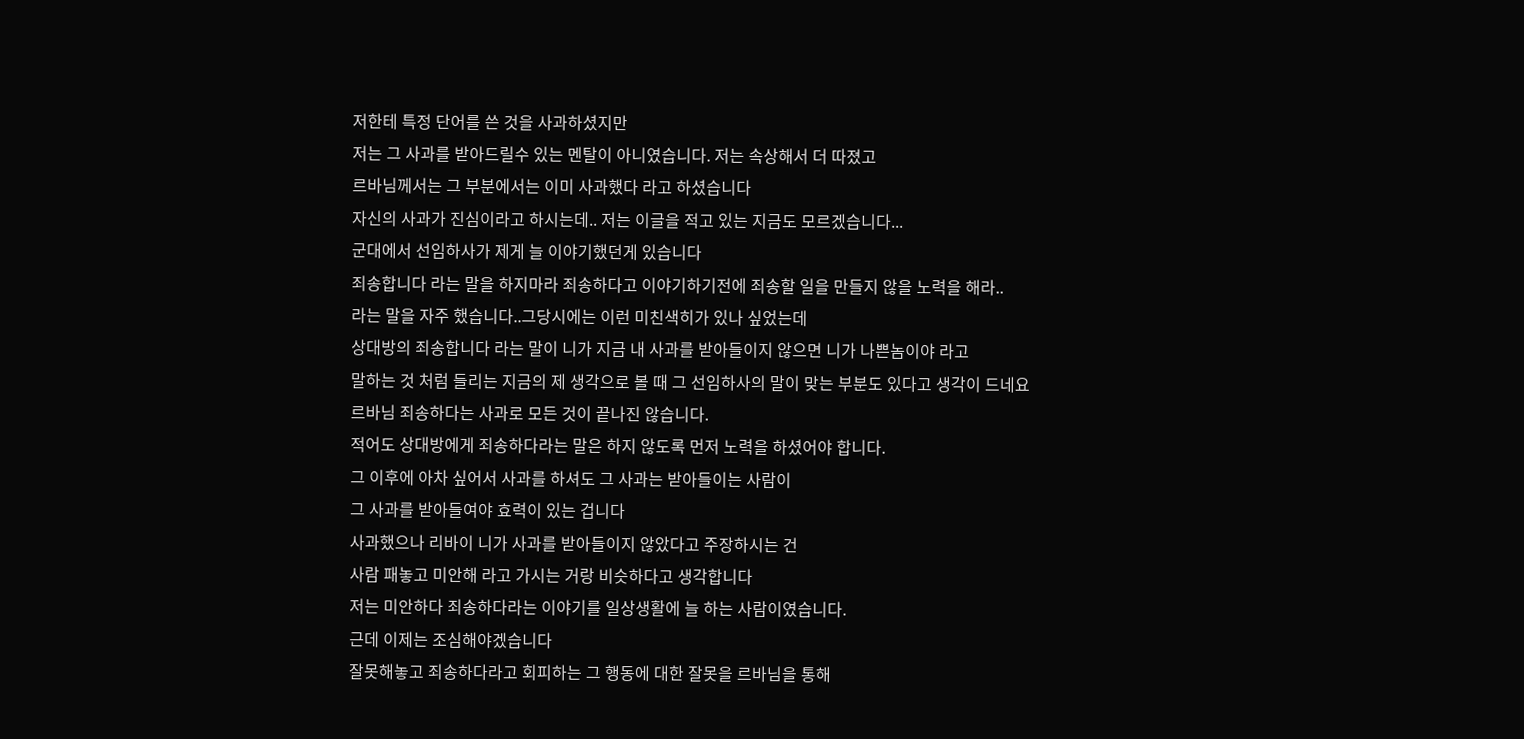저한테 특정 단어를 쓴 것을 사과하셨지만
저는 그 사과를 받아드릴수 있는 멘탈이 아니였습니다. 저는 속상해서 더 따졌고
르바님께서는 그 부분에서는 이미 사과했다 라고 하셨습니다
자신의 사과가 진심이라고 하시는데.. 저는 이글을 적고 있는 지금도 모르겠습니다...
군대에서 선임하사가 제게 늘 이야기했던게 있습니다
죄송합니다 라는 말을 하지마라 죄송하다고 이야기하기전에 죄송할 일을 만들지 않을 노력을 해라..
라는 말을 자주 했습니다..그당시에는 이런 미친색히가 있나 싶었는데
상대방의 죄송합니다 라는 말이 니가 지금 내 사과를 받아들이지 않으면 니가 나쁜놈이야 라고
말하는 것 처럼 들리는 지금의 제 생각으로 볼 때 그 선임하사의 말이 맞는 부분도 있다고 생각이 드네요
르바님 죄송하다는 사과로 모든 것이 끝나진 않습니다.
적어도 상대방에게 죄송하다라는 말은 하지 않도록 먼저 노력을 하셨어야 합니다.
그 이후에 아차 싶어서 사과를 하셔도 그 사과는 받아들이는 사람이
그 사과를 받아들여야 효력이 있는 겁니다
사과했으나 리바이 니가 사과를 받아들이지 않았다고 주장하시는 건
사람 패놓고 미안해 라고 가시는 거랑 비슷하다고 생각합니다
저는 미안하다 죄송하다라는 이야기를 일상생활에 늘 하는 사람이였습니다.
근데 이제는 조심해야겠습니다
잘못해놓고 죄송하다라고 회피하는 그 행동에 대한 잘못을 르바님을 통해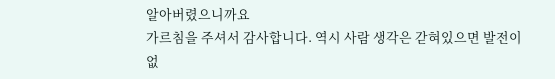알아버렸으니까요
가르침을 주셔서 감사합니다. 역시 사람 생각은 갇혀있으면 발전이 없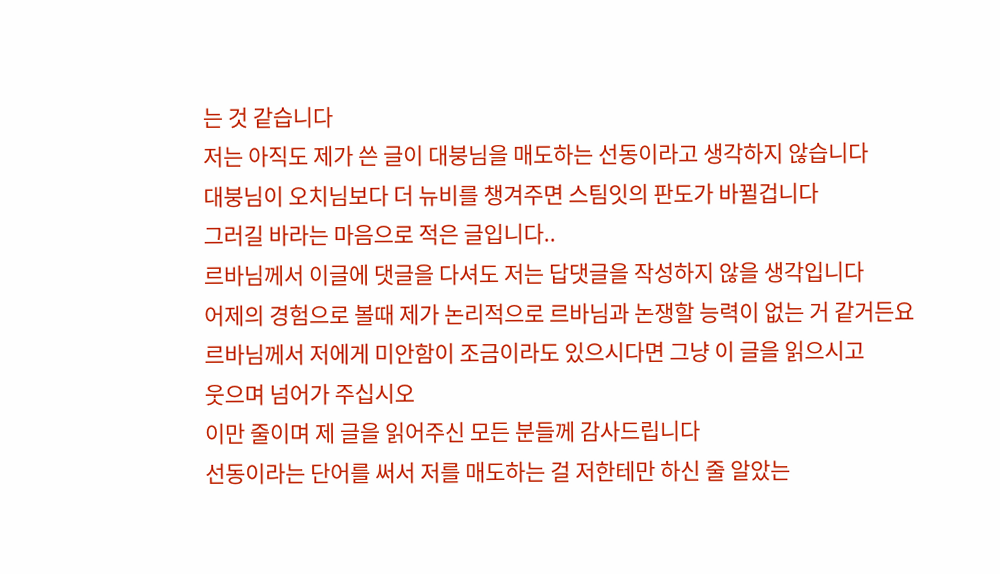는 것 같습니다
저는 아직도 제가 쓴 글이 대붕님을 매도하는 선동이라고 생각하지 않습니다
대붕님이 오치님보다 더 뉴비를 챙겨주면 스팀잇의 판도가 바뀔겁니다
그러길 바라는 마음으로 적은 글입니다..
르바님께서 이글에 댓글을 다셔도 저는 답댓글을 작성하지 않을 생각입니다
어제의 경험으로 볼때 제가 논리적으로 르바님과 논쟁할 능력이 없는 거 같거든요
르바님께서 저에게 미안함이 조금이라도 있으시다면 그냥 이 글을 읽으시고
웃으며 넘어가 주십시오
이만 줄이며 제 글을 읽어주신 모든 분들께 감사드립니다
선동이라는 단어를 써서 저를 매도하는 걸 저한테만 하신 줄 알았는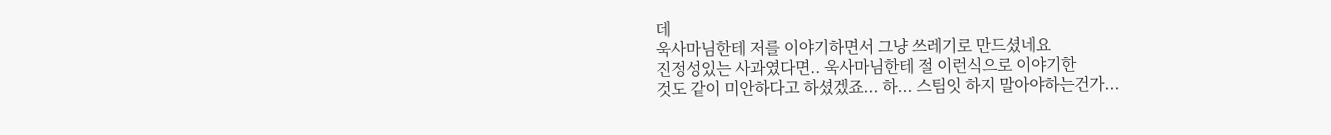데
욱사마님한테 저를 이야기하면서 그냥 쓰레기로 만드셨네요
진정성있는 사과였다면.. 욱사마님한테 절 이런식으로 이야기한
것도 같이 미안하다고 하셨겠죠... 하... 스팀잇 하지 말아야하는건가...